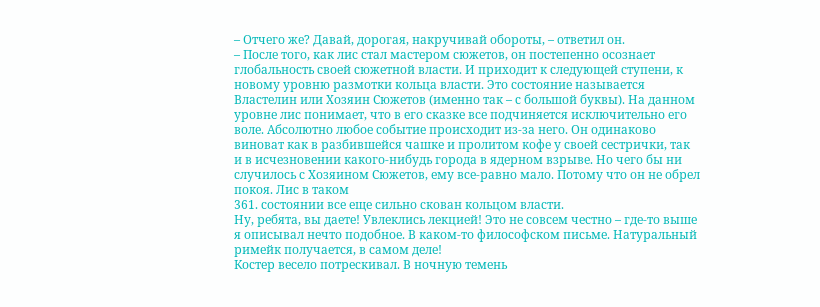– Отчего же? Давай, дорогая, накручивай обороты, – ответил он.
– После того, как лис стал мастером сюжетов, он постепенно осознает глобальность своей сюжетной власти. И приходит к следующей ступени, к новому уровню размотки кольца власти. Это состояние называется Властелин или Хозяин Сюжетов (именно так – с большой буквы). На данном уровне лис понимает, что в его сказке все подчиняется исключительно его воле. Абсолютно любое событие происходит из-за него. Он одинаково виноват как в разбившейся чашке и пролитом кофе у своей сестрички, так и в исчезновении какого-нибудь города в ядерном взрыве. Но чего бы ни случилось с Хозяином Сюжетов, ему все-равно мало. Потому что он не обрел покоя. Лис в таком
361. состоянии все еще сильно скован кольцом власти.
Ну, ребята, вы даете! Увлеклись лекцией! Это не совсем честно – где-то выше я описывал нечто подобное. В каком-то философском письме. Натуральный римейк получается, в самом деле!
Костер весело потрескивал. В ночную темень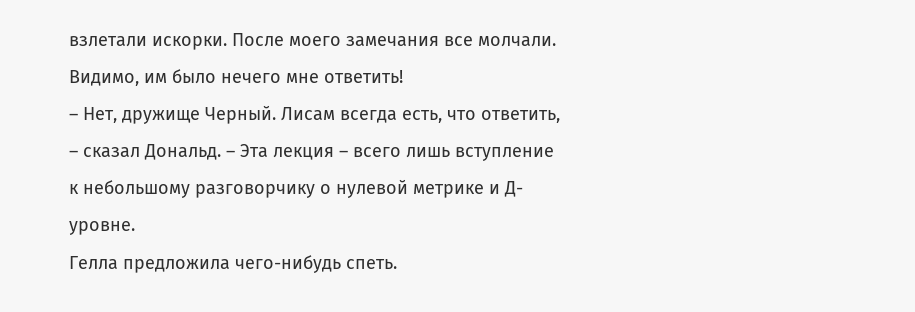взлетали искорки. После моего замечания все молчали. Видимо, им было нечего мне ответить!
– Нет, дружище Черный. Лисам всегда есть, что ответить, – сказал Дональд. – Эта лекция – всего лишь вступление к небольшому разговорчику о нулевой метрике и Д-уровне.
Гелла предложила чего-нибудь спеть.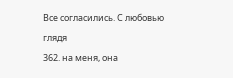Все согласились. С любовью глядя
362. на меня, она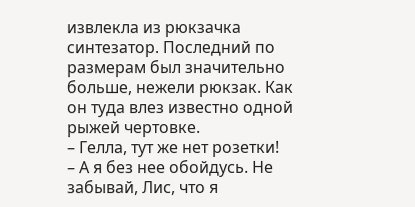извлекла из рюкзачка синтезатор. Последний по размерам был значительно больше, нежели рюкзак. Как он туда влез известно одной рыжей чертовке.
– Гелла, тут же нет розетки!
– А я без нее обойдусь. Не забывай, Лис, что я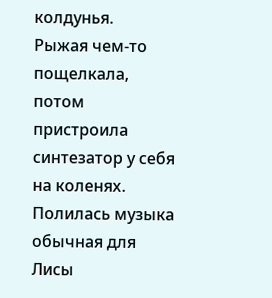колдунья.
Рыжая чем-то пощелкала, потом пристроила синтезатор у себя на коленях. Полилась музыка обычная для Лисы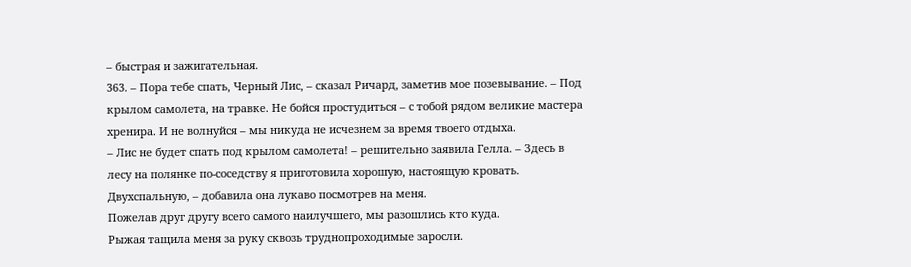– быстрая и зажигательная.
363. – Пора тебе спать, Черный Лис, – сказал Ричард, заметив мое позевывание. – Под крылом самолета, на травке. Не бойся простудиться – с тобой рядом великие мастера хренира. И не волнуйся – мы никуда не исчезнем за время твоего отдыха.
– Лис не будет спать под крылом самолета! – решительно заявила Гелла. – Здесь в лесу на полянке по-соседству я приготовила хорошую, настоящую кровать. Двухспальную, – добавила она лукаво посмотрев на меня.
Пожелав друг другу всего самого наилучшего, мы разошлись кто куда.
Рыжая тащила меня за руку сквозь труднопроходимые заросли.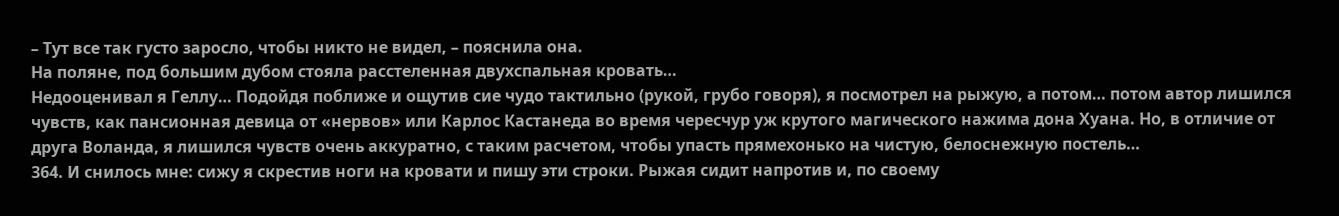– Тут все так густо заросло, чтобы никто не видел, – пояснила она.
На поляне, под большим дубом стояла расстеленная двухспальная кровать…
Недооценивал я Геллу… Подойдя поближе и ощутив сие чудо тактильно (рукой, грубо говоря), я посмотрел на рыжую, а потом… потом автор лишился чувств, как пансионная девица от «нервов» или Карлос Кастанеда во время чересчур уж крутого магического нажима дона Хуана. Но, в отличие от друга Воланда, я лишился чувств очень аккуратно, с таким расчетом, чтобы упасть прямехонько на чистую, белоснежную постель…
364. И снилось мне: сижу я скрестив ноги на кровати и пишу эти строки. Рыжая сидит напротив и, по своему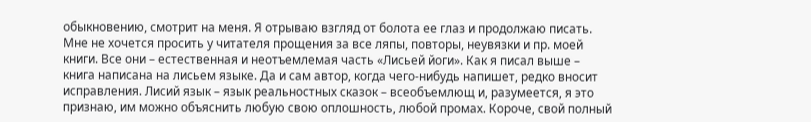обыкновению, смотрит на меня. Я отрываю взгляд от болота ее глаз и продолжаю писать.
Мне не хочется просить у читателя прощения за все ляпы, повторы, неувязки и пр. моей книги. Все они – естественная и неотъемлемая часть «Лисьей йоги». Как я писал выше – книга написана на лисьем языке. Да и сам автор, когда чего-нибудь напишет, редко вносит исправления. Лисий язык – язык реальностных сказок – всеобъемлющ и, разумеется, я это признаю, им можно объяснить любую свою оплошность, любой промах. Короче, свой полный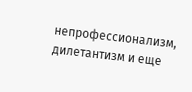непрофессионализм, дилетантизм и еще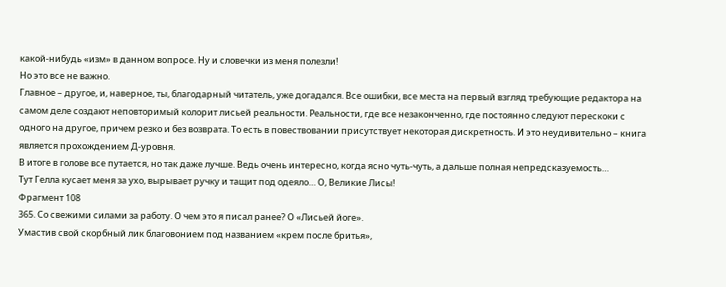какой-нибудь «изм» в данном вопросе. Ну и словечки из меня полезли!
Но это все не важно.
Главное – другое, и, наверное, ты, благодарный читатель, уже догадался. Все ошибки, все места на первый взгляд требующие редактора на самом деле создают неповторимый колорит лисьей реальности. Реальности, где все незаконченно, где постоянно следуют перескоки с одного на другое, причем резко и без возврата. То есть в повествовании присутствует некоторая дискретность. И это неудивительно – книга является прохождением Д-уровня.
В итоге в голове все путается, но так даже лучше. Ведь очень интересно, когда ясно чуть-чуть, а дальше полная непредсказуемость…
Тут Гелла кусает меня за ухо, вырывает ручку и тащит под одеяло… О, Великие Лисы!
Фрагмент 108
365. Со свежими силами за работу. О чем это я писал ранее? О «Лисьей йоге».
Умастив свой скорбный лик благовонием под названием «крем после бритья»,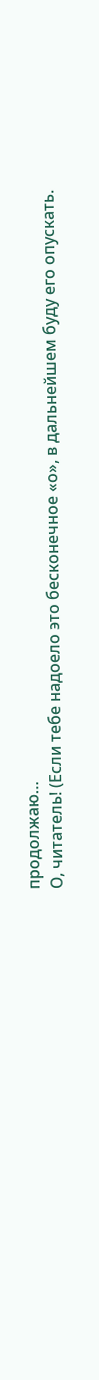продолжаю…
О, читатель! (Если тебе надоело это бесконечное «о», в дальнейшем буду его опускать.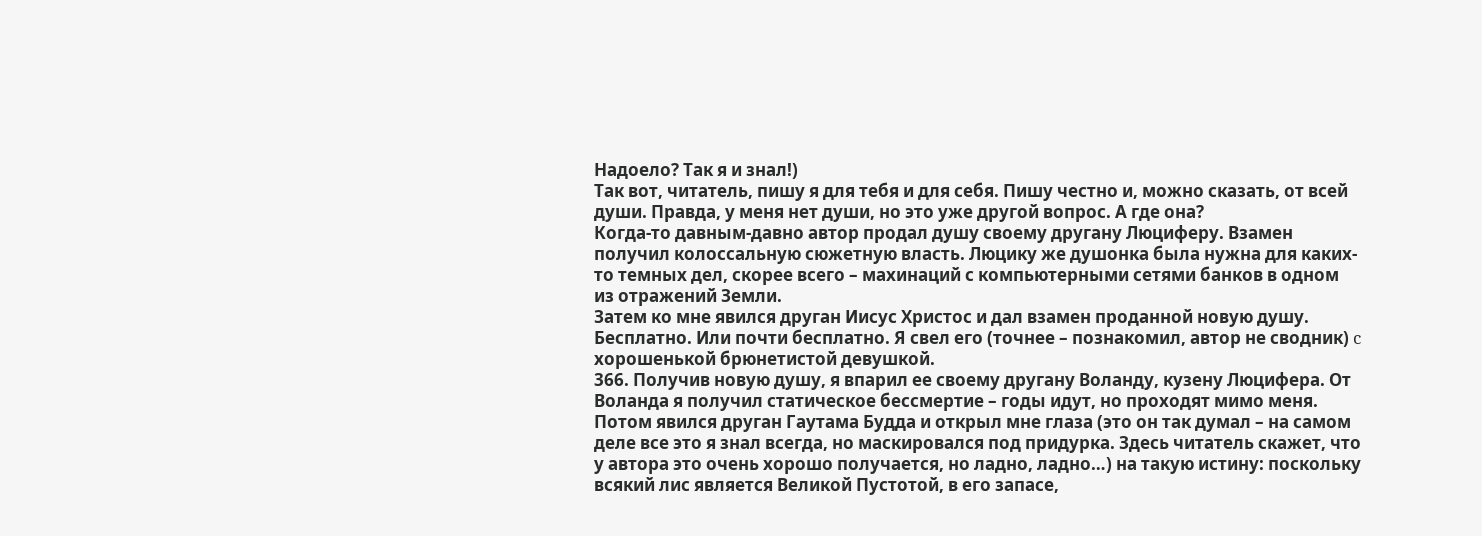Надоело? Так я и знал!)
Так вот, читатель, пишу я для тебя и для себя. Пишу честно и, можно сказать, от всей души. Правда, у меня нет души, но это уже другой вопрос. А где она?
Когда-то давным-давно автор продал душу своему другану Люциферу. Взамен получил колоссальную сюжетную власть. Люцику же душонка была нужна для каких-то темных дел, скорее всего – махинаций с компьютерными сетями банков в одном из отражений Земли.
Затем ко мне явился друган Иисус Христос и дал взамен проданной новую душу. Бесплатно. Или почти бесплатно. Я свел его (точнее – познакомил, автор не сводник) c хорошенькой брюнетистой девушкой.
366. Получив новую душу, я впарил ее своему другану Воланду, кузену Люцифера. От Воланда я получил статическое бессмертие – годы идут, но проходят мимо меня.
Потом явился друган Гаутама Будда и открыл мне глаза (это он так думал – на самом деле все это я знал всегда, но маскировался под придурка. Здесь читатель скажет, что у автора это очень хорошо получается, но ладно, ладно…) на такую истину: поскольку всякий лис является Великой Пустотой, в его запасе,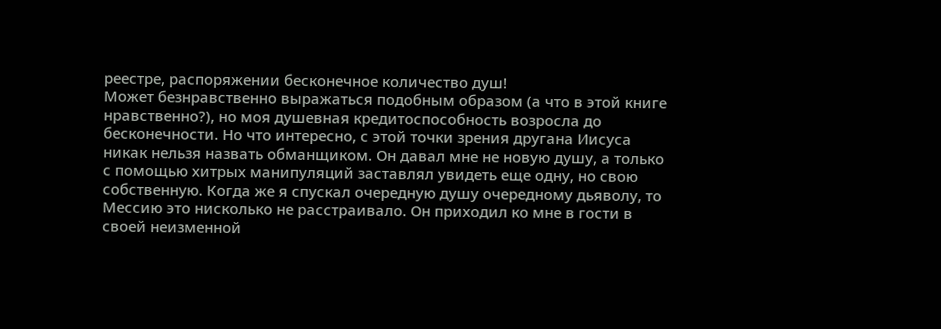реестре, распоряжении бесконечное количество душ!
Может безнравственно выражаться подобным образом (а что в этой книге нравственно?), но моя душевная кредитоспособность возросла до бесконечности. Но что интересно, с этой точки зрения другана Иисуса никак нельзя назвать обманщиком. Он давал мне не новую душу, а только с помощью хитрых манипуляций заставлял увидеть еще одну, но свою собственную. Когда же я спускал очередную душу очередному дьяволу, то Мессию это нисколько не расстраивало. Он приходил ко мне в гости в своей неизменной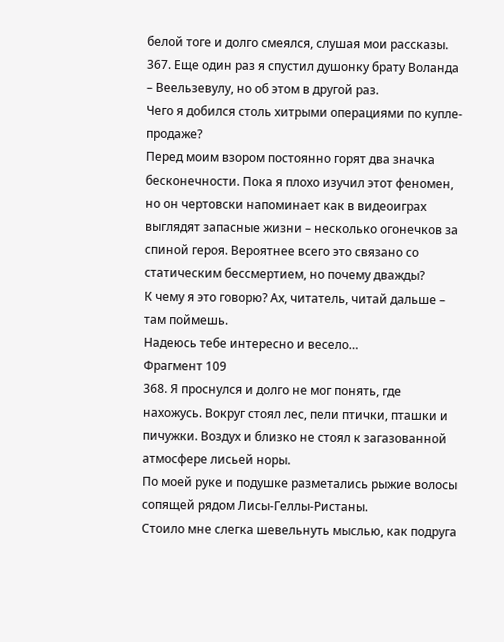белой тоге и долго смеялся, слушая мои рассказы.
367. Еще один раз я спустил душонку брату Воланда – Веельзевулу, но об этом в другой раз.
Чего я добился столь хитрыми операциями по купле-продаже?
Перед моим взором постоянно горят два значка бесконечности. Пока я плохо изучил этот феномен, но он чертовски напоминает как в видеоиграх выглядят запасные жизни – несколько огонечков за спиной героя. Вероятнее всего это связано со статическим бессмертием, но почему дважды?
К чему я это говорю? Ах, читатель, читай дальше – там поймешь.
Надеюсь тебе интересно и весело…
Фрагмент 109
368. Я проснулся и долго не мог понять, где нахожусь. Вокруг стоял лес, пели птички, пташки и пичужки. Воздух и близко не стоял к загазованной атмосфере лисьей норы.
По моей руке и подушке разметались рыжие волосы сопящей рядом Лисы-Геллы-Ристаны.
Стоило мне слегка шевельнуть мыслью, как подруга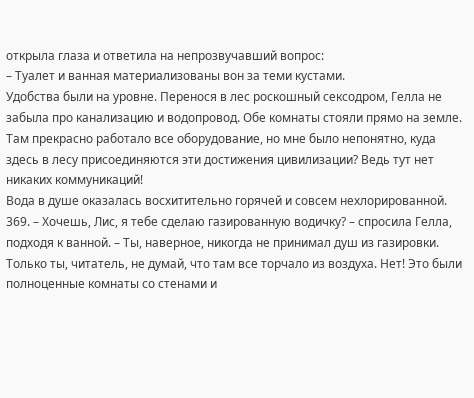открыла глаза и ответила на непрозвучавший вопрос:
– Туалет и ванная материализованы вон за теми кустами.
Удобства были на уровне. Перенося в лес роскошный сексодром, Гелла не забыла про канализацию и водопровод. Обе комнаты стояли прямо на земле. Там прекрасно работало все оборудование, но мне было непонятно, куда здесь в лесу присоединяются эти достижения цивилизации? Ведь тут нет никаких коммуникаций!
Вода в душе оказалась восхитительно горячей и совсем нехлорированной.
369. – Хочешь, Лис, я тебе сделаю газированную водичку? – спросила Гелла, подходя к ванной. – Ты, наверное, никогда не принимал душ из газировки.
Только ты, читатель, не думай, что там все торчало из воздуха. Нет! Это были полноценные комнаты со стенами и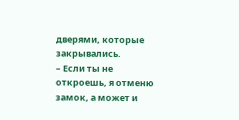дверями, которые закрывались.
– Если ты не откроешь, я отменю замок, а может и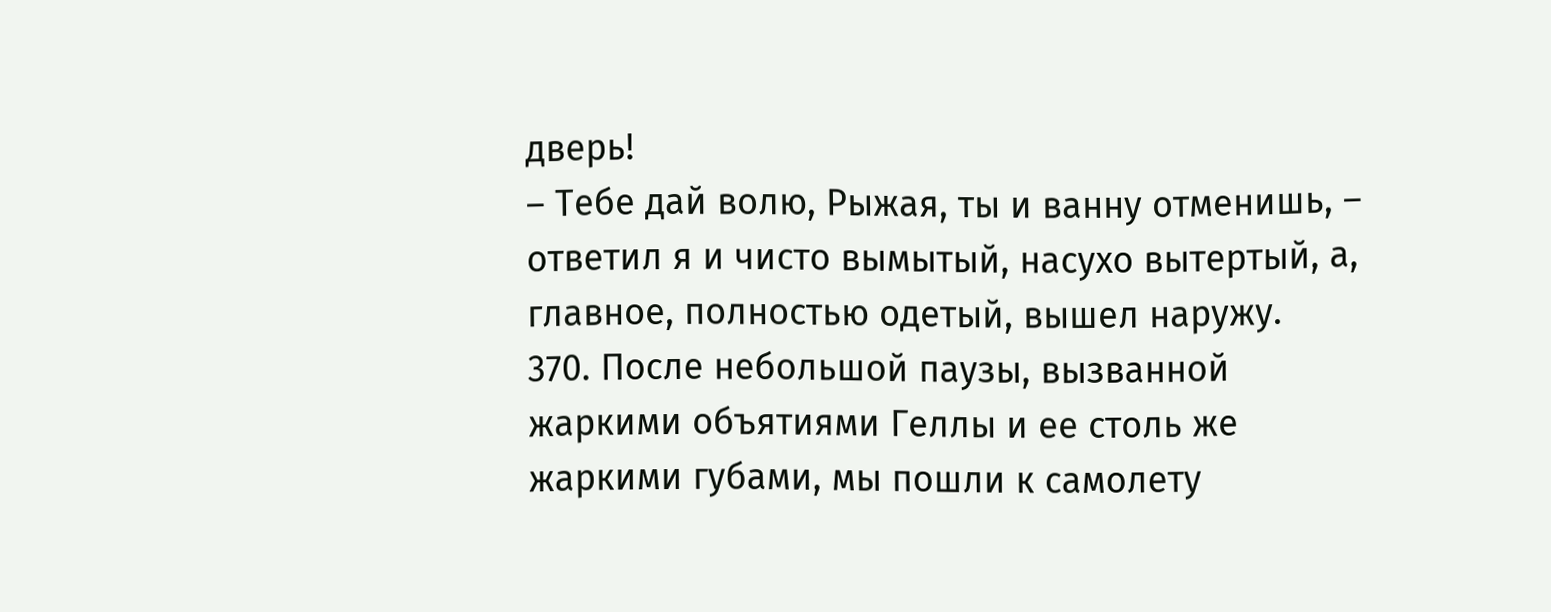дверь!
– Тебе дай волю, Рыжая, ты и ванну отменишь, – ответил я и чисто вымытый, насухо вытертый, а, главное, полностью одетый, вышел наружу.
370. После небольшой паузы, вызванной жаркими объятиями Геллы и ее столь же жаркими губами, мы пошли к самолету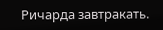Ричарда завтракать.